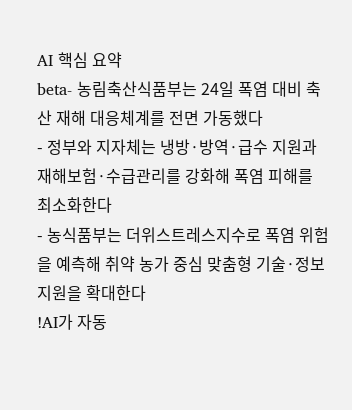AI 핵심 요약
beta- 농림축산식품부는 24일 폭염 대비 축산 재해 대응체계를 전면 가동했다
- 정부와 지자체는 냉방·방역·급수 지원과 재해보험·수급관리를 강화해 폭염 피해를 최소화한다
- 농식품부는 더위스트레스지수로 폭염 위험을 예측해 취약 농가 중심 맞춤형 기술·정보 지원을 확대한다
!AI가 자동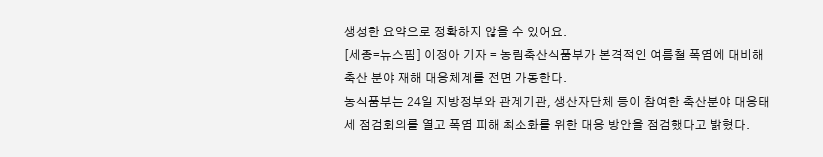생성한 요약으로 정확하지 않을 수 있어요.
[세종=뉴스핌] 이정아 기자 = 농림축산식품부가 본격적인 여름철 폭염에 대비해 축산 분야 재해 대응체계를 전면 가동한다.
농식품부는 24일 지방정부와 관계기관, 생산자단체 등이 참여한 축산분야 대응태세 점검회의를 열고 폭염 피해 최소화를 위한 대응 방안을 점검했다고 밝혔다.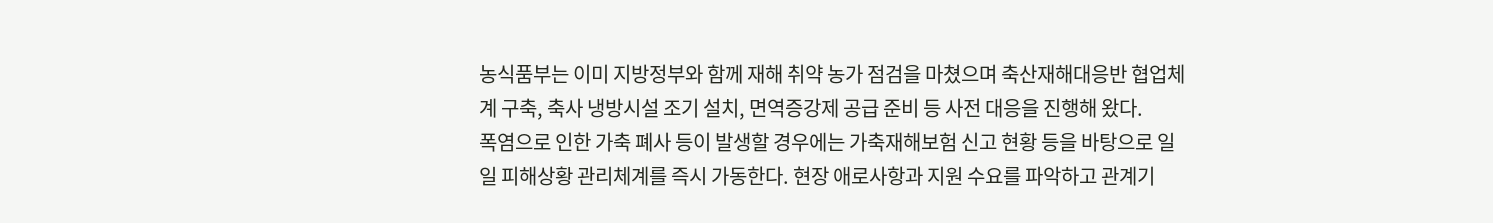농식품부는 이미 지방정부와 함께 재해 취약 농가 점검을 마쳤으며 축산재해대응반 협업체계 구축, 축사 냉방시설 조기 설치, 면역증강제 공급 준비 등 사전 대응을 진행해 왔다.
폭염으로 인한 가축 폐사 등이 발생할 경우에는 가축재해보험 신고 현황 등을 바탕으로 일일 피해상황 관리체계를 즉시 가동한다. 현장 애로사항과 지원 수요를 파악하고 관계기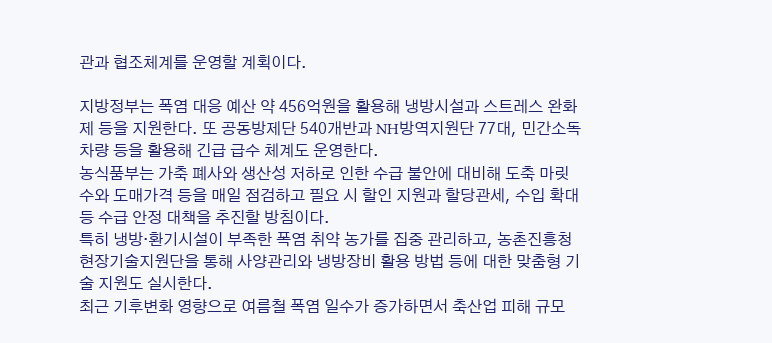관과 협조체계를 운영할 계획이다.

지방정부는 폭염 대응 예산 약 456억원을 활용해 냉방시설과 스트레스 완화제 등을 지원한다. 또 공동방제단 540개반과 NH방역지원단 77대, 민간소독차량 등을 활용해 긴급 급수 체계도 운영한다.
농식품부는 가축 폐사와 생산성 저하로 인한 수급 불안에 대비해 도축 마릿수와 도매가격 등을 매일 점검하고 필요 시 할인 지원과 할당관세, 수입 확대 등 수급 안정 대책을 추진할 방침이다.
특히 냉방·환기시설이 부족한 폭염 취약 농가를 집중 관리하고, 농촌진흥청 현장기술지원단을 통해 사양관리와 냉방장비 활용 방법 등에 대한 맞춤형 기술 지원도 실시한다.
최근 기후변화 영향으로 여름철 폭염 일수가 증가하면서 축산업 피해 규모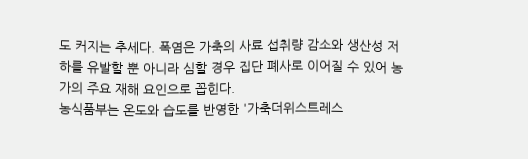도 커지는 추세다. 폭염은 가축의 사료 섭취량 감소와 생산성 저하를 유발할 뿐 아니라 심할 경우 집단 폐사로 이어질 수 있어 농가의 주요 재해 요인으로 꼽힌다.
농식품부는 온도와 습도를 반영한 '가축더위스트레스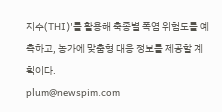지수(THI)'를 활용해 축종별 폭염 위험도를 예측하고, 농가에 맞춤형 대응 정보를 제공할 계획이다.
plum@newspim.com